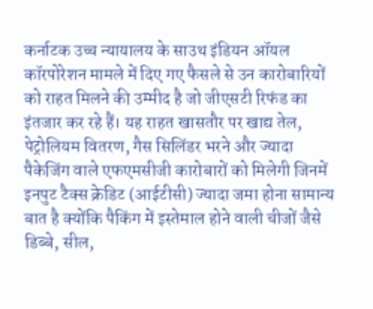कर्नाटक उच्च न्यायालय के साउथ इंडियन ऑयल कॉरपोरेशन मामले में दिए गए फैसले से उन कारोबारियों को राहत मिलने की उम्मीद है जो जीएसटी रिफंड का इंतजार कर रहे हैं। यह राहत खासतौर पर खाद्य तेल, पेट्रोलियम वितरण, गैस सिलिंडर भरने और ज्यादा पैकेजिंग वाले एफएमसीजी कारोबारों को मिलेगी जिनमें इनपुट टैक्स क्रेडिट (आईटीसी) ज्यादा जमा होना सामान्य बात है क्योंकि पैकिंग में इस्तेमाल होने वाली चीजों जैसे डिब्बे, सील,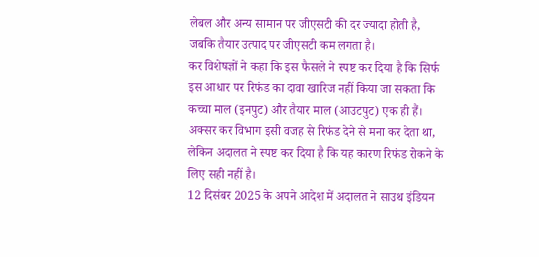लेबल और अन्य सामान पर जीएसटी की दर ज्यादा होती है, जबकि तैयार उत्पाद पर जीएसटी कम लगता है।
कर विशेषज्ञों ने कहा कि इस फैसले ने स्पष्ट कर दिया है कि सिर्फ इस आधार पर रिफंड का दावा खारिज नहीं किया जा सकता कि कच्चा माल (इनपुट) और तैयार माल (आउटपुट) एक ही हैं। अक्सर कर विभाग इसी वजह से रिफंड देने से मना कर देता था, लेकिन अदालत ने स्पष्ट कर दिया है कि यह कारण रिफंड रोकने के लिए सही नहीं है।
12 दिसंबर 2025 के अपने आदेश में अदालत ने साउथ इंडियन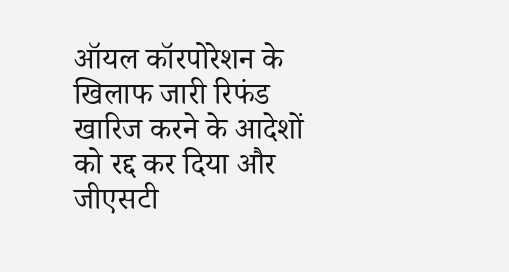ऑयल कॉरपोरेशन के खिलाफ जारी रिफंड खारिज करने के आदेशों को रद्द कर दिया और जीएसटी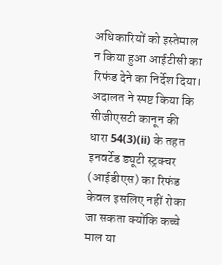अधिकारियों को इस्तेमाल न किया हुआ आईटीसी का रिफंड देने का निर्देश दिया। अदालत ने स्पष्ट किया कि सीजीएसटी कानून की धारा 54(3)(ii) के तहत इनवर्टेड ड्यूटी स्ट्रक्चर (आईडीएस) का रिफंड केवल इसलिए नहीं रोका जा सकता क्योंकि कच्चे माल या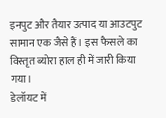इनपुट और तैयार उत्पाद या आउटपुट सामान एक जैसे हैं। इस फैसले का विस्तृत ब्योरा हाल ही में जारी किया गया।
डेलॉयट में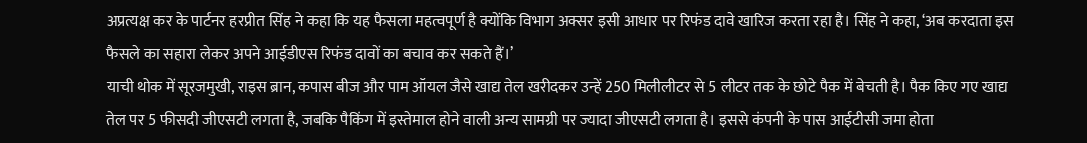अप्रत्यक्ष कर के पार्टनर हरप्रीत सिंह ने कहा कि यह फैसला महत्वपूर्ण है क्योंकि विभाग अक्सर इसी आधार पर रिफंड दावे खारिज करता रहा है। सिंह ने कहा, ‘अब करदाता इस फैसले का सहारा लेकर अपने आईडीएस रिफंड दावों का बचाव कर सकते हैं।’
याची थोक में सूरजमुखी, राइस ब्रान, कपास बीज और पाम ऑयल जैसे खाद्य तेल खरीदकर उन्हें 250 मिलीलीटर से 5 लीटर तक के छोटे पैक में बेचती है। पैक किए गए खाद्य तेल पर 5 फीसदी जीएसटी लगता है, जबकि पैकिंग में इस्तेमाल होने वाली अन्य सामग्री पर ज्यादा जीएसटी लगता है। इससे कंपनी के पास आईटीसी जमा होता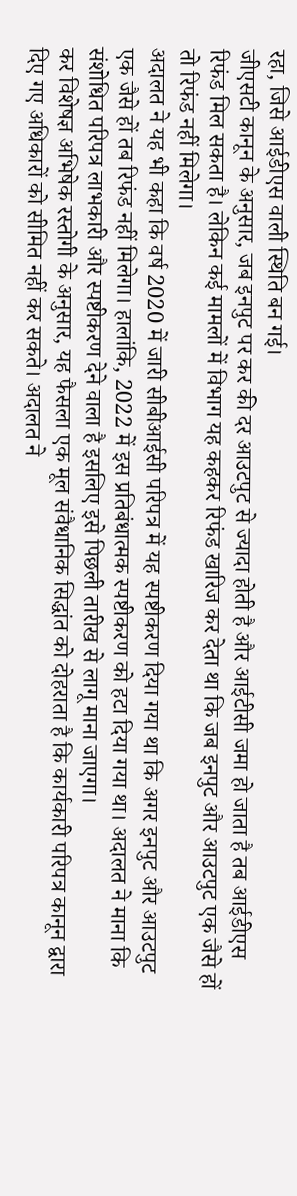रहा, जिसे आईडीएस वाली स्थिति बन गई।
जीएसटी कानून के अनुसार, जब इनपुट पर कर की दर आउटपुट से ज्यादा होती है और आईटीसी जमा हो जाता है तब आईडीएस रिफंड मिल सकता है। लेकिन कई मामलों में विभाग यह कहकर रिफंड खारिज कर देता था कि जब इनपुट और आउटपुट एक जैसे हों तो रिफंड नहीं मिलेगा।
अदालत ने यह भी कहा कि वर्ष 2020 में जारी सीबीआईसी परिपत्र में यह स्पष्टीकरण दिया गया था कि अगर इनपुट और आउटपुट एक जैसे हों तब रिफंड नहीं मिलेगा। हालांकि, 2022 में इस प्रतिबंधात्मक स्पष्टीकरण को हटा दिया गया था। अदालत ने माना कि संशोधित परिपत्र लाभकारी और स्पष्टीकरण देने वाला है इसलिए इसे पिछली तारीख से लागू माना जाएगा।
कर विशेषज्ञ अभिषेक रस्तोगी के अनुसार, यह फैसला एक मूल संवैधानिक सिद्धांत को दोहराता है कि कार्यकारी परिपत्र कानून द्वारा दिए गए अधिकारों को सीमित नहीं कर सकते। अदालत ने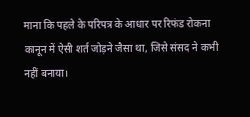माना कि पहले के परिपत्र के आधार पर रिफंड रोकना कानून में ऐसी शर्त जोड़ने जैसा था, जिसे संसद ने कभी नहीं बनाया।